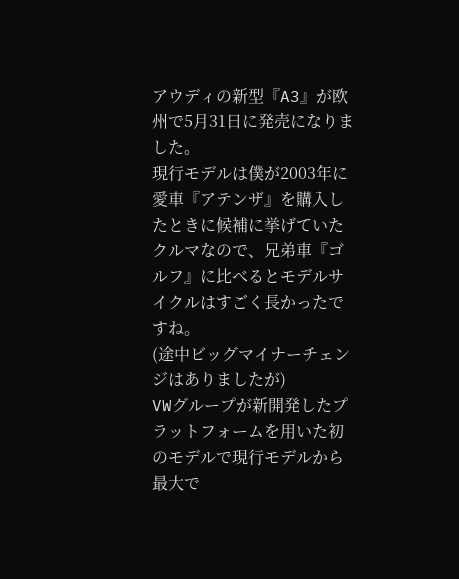アウディの新型『A3』が欧州で5月31日に発売になりました。
現行モデルは僕が2003年に愛車『アテンザ』を購入したときに候補に挙げていたクルマなので、兄弟車『ゴルフ』に比べるとモデルサイクルはすごく長かったですね。
(途中ビッグマイナーチェンジはありましたが)
VWグループが新開発したプラットフォームを用いた初のモデルで現行モデルから最大で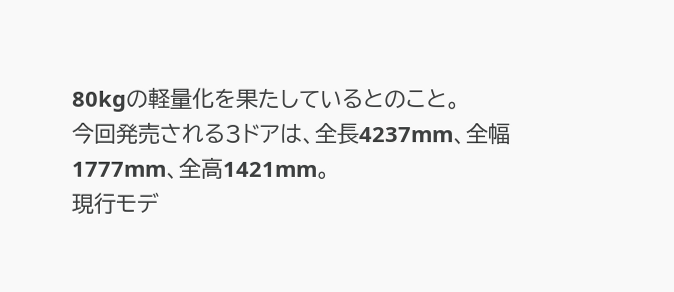80kgの軽量化を果たしているとのこと。
今回発売される3ドアは、全長4237mm、全幅1777mm、全高1421mm。
現行モデ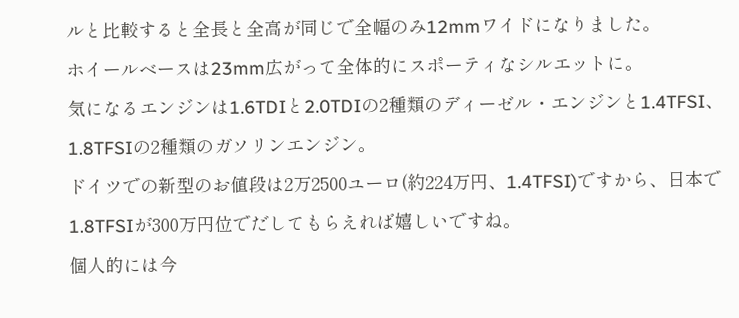ルと比較すると全長と全高が同じで全幅のみ12mmワイドになりました。
ホイールベースは23mm広がって全体的にスポーティなシルエットに。
気になるエンジンは1.6TDIと2.0TDIの2種類のディーゼル・エンジンと1.4TFSI、1.8TFSIの2種類のガソリンエンジン。
ドイツでの新型のお値段は2万2500ユーロ(約224万円、1.4TFSI)ですから、日本で1.8TFSIが300万円位でだしてもらえれば嬉しいですね。
個人的には今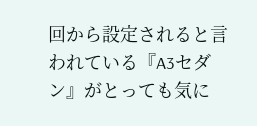回から設定されると言われている『A3セダン』がとっても気に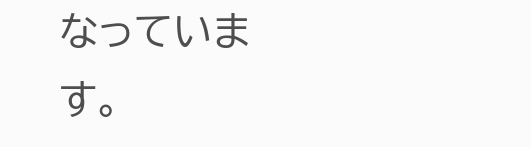なっています。